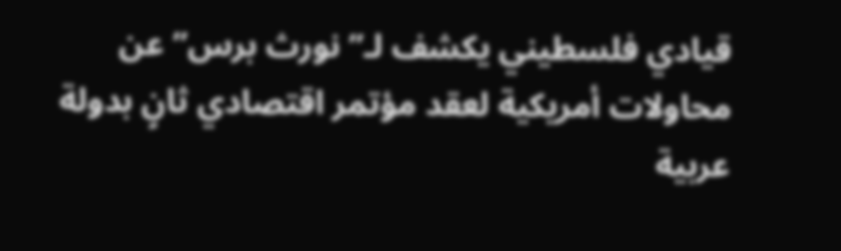قيادي فلسطيني يكشف لـ”نورث برس” عن محاولات أمريكية لعقد مؤتمر اقتصادي ثانٍ بدولة عربية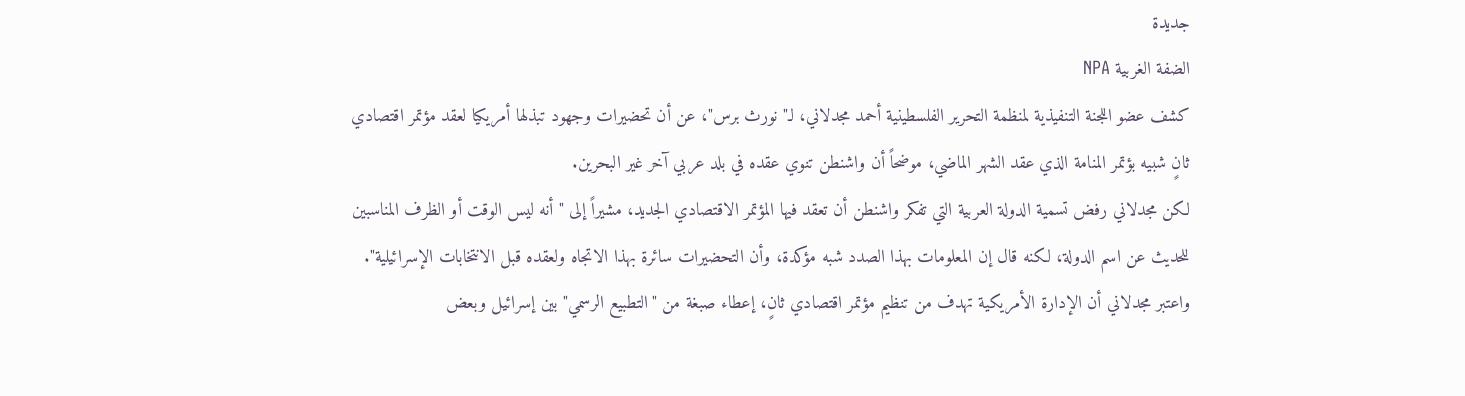جديدة
الضفة الغربية NPA
كشف عضو اللجنة التنفيذية لمنظمة التحرير الفلسطينية أحمد مجدلاني، لـ"نورث برس"، عن أن تحضيرات وجهود تبذلها أمريكيا لعقد مؤتمر اقتصادي ثانٍ شبيه بؤتمر المنامة الذي عقد الشهر الماضي، موضحاً أن واشنطن تنوي عقده في بلد عربي آخر غير البحرين.
لكن مجدلاني رفض تسمية الدولة العربية التي تفكر واشنطن أن تعقد فيها المؤتمر الاقتصادي الجديد، مشيراً إلى "أنه ليس الوقت أو الظرف المناسبين للحديث عن اسم الدولة، لكنه قال إن المعلومات بهذا الصدد شبه مؤكدة، وأن التحضيرات سائرة بهذا الاتجاه ولعقده قبل الانتخابات الإسرائيلية".
واعتبر مجدلاني أن الإدارة الأمريكية تهدف من تنظيم مؤتمر اقتصادي ثانٍ، إعطاء صبغة من "التطبيع الرسمي" بين إسرائيل وبعض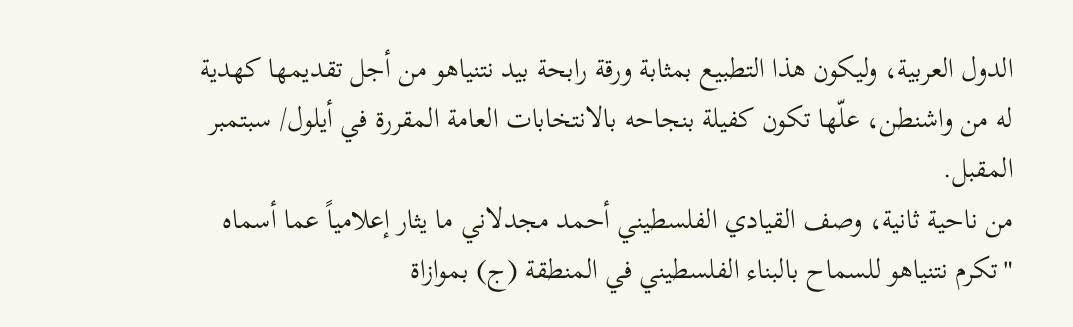الدول العربية، وليكون هذا التطبيع بمثابة ورقة رابحة بيد نتنياهو من أجل تقديمها كهدية له من واشنطن، علّها تكون كفيلة بنجاحه بالانتخابات العامة المقررة في أيلول/ سبتمبر المقبل.
من ناحية ثانية، وصف القيادي الفلسطيني أحمد مجدلاني ما يثار إعلامياً عما أسماه "تكرم نتنياهو للسماح بالبناء الفلسطيني في المنطقة (ج) بموازاة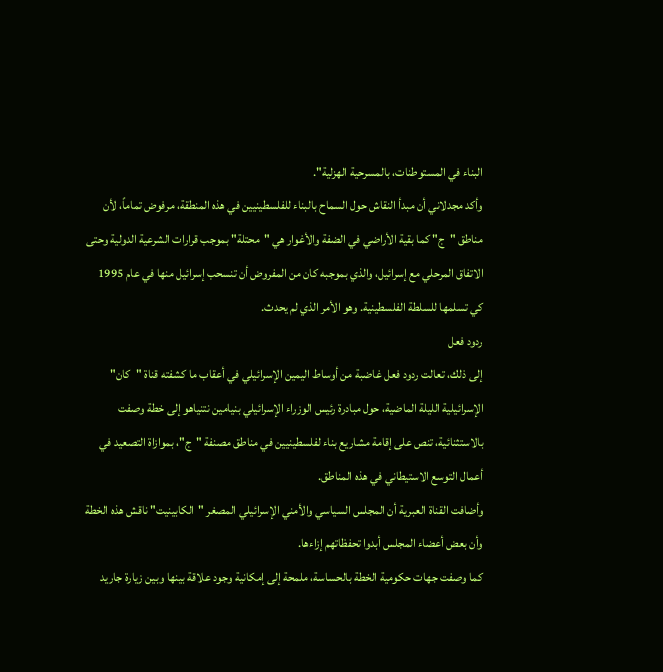البناء في المستوطنات، بالمسرحية الهزلية".
وأكد مجدلاني أن مبدأ النقاش حول السماح بالبناء للفلسطينيين في هذه المنطقة، مرفوض تماماً، لأن مناطق "ج" كما بقية الأراضي في الضفة والأغوار هي "محتلة" بموجب قرارات الشرعية الدولية وحتى الاتفاق المرحلي مع إسرائيل، والذي بموجبه كان من المفروض أن تنسحب إسرائيل منها في عام 1995 كي تسلمها للسلطة الفلسطينية. وهو الأمر الذي لم يحدث.
ردود فعل
إلى ذلك، تعالت ردود فعل غاضبة من أوساط اليمين الإسرائيلي في أعقاب ما كشفته قناة "كان" الإسرائيلية الليلة الماضية، حول مبادرة رئيس الوزراء الإسرائيلي بنيامين نتنياهو إلى خطة وصفت بالاستثنائية، تنص على إقامة مشاريع بناء لفلسطينيين في مناطق مصنفة "ج"، بموازاة التصعيد في أعمال التوسع الاستيطاني في هذه المناطق.
وأضافت القناة العبرية أن المجلس السياسي والأمني الإسرائيلي المصغر "الكابينيت" ناقش هذه الخطة وأن بعض أعضاء المجلس أبدوا تحفظاتهم إزاءها.
كما وصفت جهات حكومية الخطة بالحساسة، ملمحة إلى إمكانية وجود علاقة بينها وبين زيارة جاريد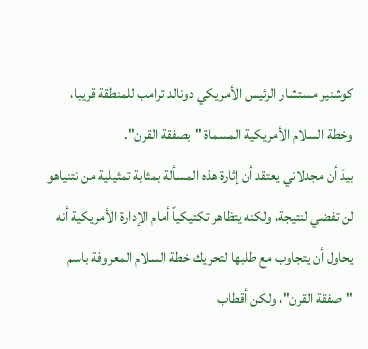كوشنير مستشار الرئيس الأمريكي دونالد ترامب للمنطقة قريبا، وخطة السلام الأمريكية المسماة "بصفقة القرن".
بيدَ أن مجدلاني يعتقد أن إثارة هذه المسألة بمثابة تمثيلية من نتنياهو لن تفضي لنتيجة، ولكنه يتظاهر تكتيكياً أمام الإدارة الأمريكية أنه يحاول أن يتجاوب مع طلبها لتحريك خطة السلام المعروفة باسم "صفقة القرن"، ولكن أقطاب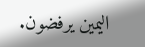اليمين يرفضون.